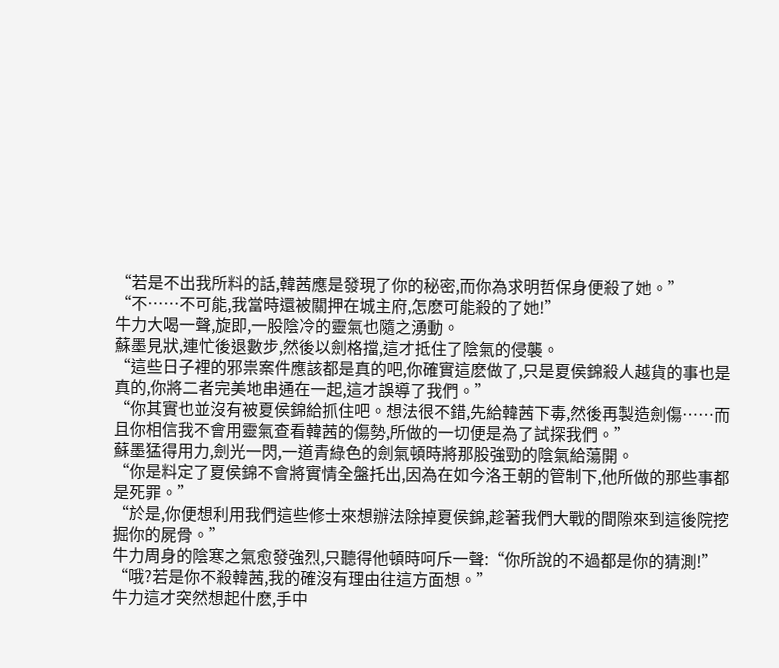“若是不出我所料的話,韓茜應是發現了你的秘密,而你為求明哲保身便殺了她。”
“不……不可能,我當時還被關押在城主府,怎麽可能殺的了她!”
牛力大喝一聲,旋即,一股陰冷的靈氣也隨之湧動。
蘇墨見狀,連忙後退數步,然後以劍格擋,這才抵住了陰氣的侵襲。
“這些日子裡的邪祟案件應該都是真的吧,你確實這麽做了,只是夏侯錦殺人越貨的事也是真的,你將二者完美地串通在一起,這才誤導了我們。”
“你其實也並沒有被夏侯錦給抓住吧。想法很不錯,先給韓茜下毒,然後再製造劍傷……而且你相信我不會用靈氣查看韓茜的傷勢,所做的一切便是為了試探我們。”
蘇墨猛得用力,劍光一閃,一道青綠色的劍氣頓時將那股強勁的陰氣給蕩開。
“你是料定了夏侯錦不會將實情全盤托出,因為在如今洛王朝的管制下,他所做的那些事都是死罪。”
“於是,你便想利用我們這些修士來想辦法除掉夏侯錦,趁著我們大戰的間隙來到這後院挖掘你的屍骨。”
牛力周身的陰寒之氣愈發強烈,只聽得他頓時呵斥一聲:“你所說的不過都是你的猜測!”
“哦?若是你不殺韓茜,我的確沒有理由往這方面想。”
牛力這才突然想起什麽,手中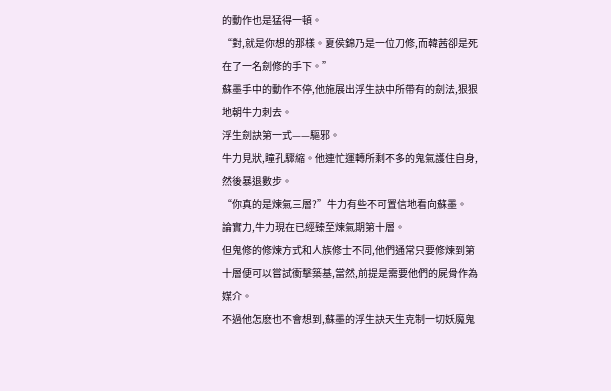的動作也是猛得一頓。
“對,就是你想的那樣。夏侯錦乃是一位刀修,而韓茜卻是死在了一名劍修的手下。”
蘇墨手中的動作不停,他施展出浮生訣中所帶有的劍法,狠狠地朝牛力刺去。
浮生劍訣第一式——驅邪。
牛力見狀,瞳孔驟縮。他連忙運轉所剩不多的鬼氣護住自身,然後暴退數步。
“你真的是煉氣三層?”牛力有些不可置信地看向蘇墨。
論實力,牛力現在已經臻至煉氣期第十層。
但鬼修的修煉方式和人族修士不同,他們通常只要修煉到第十層便可以嘗試衝擊築基,當然,前提是需要他們的屍骨作為媒介。
不過他怎麽也不會想到,蘇墨的浮生訣天生克制一切妖魔鬼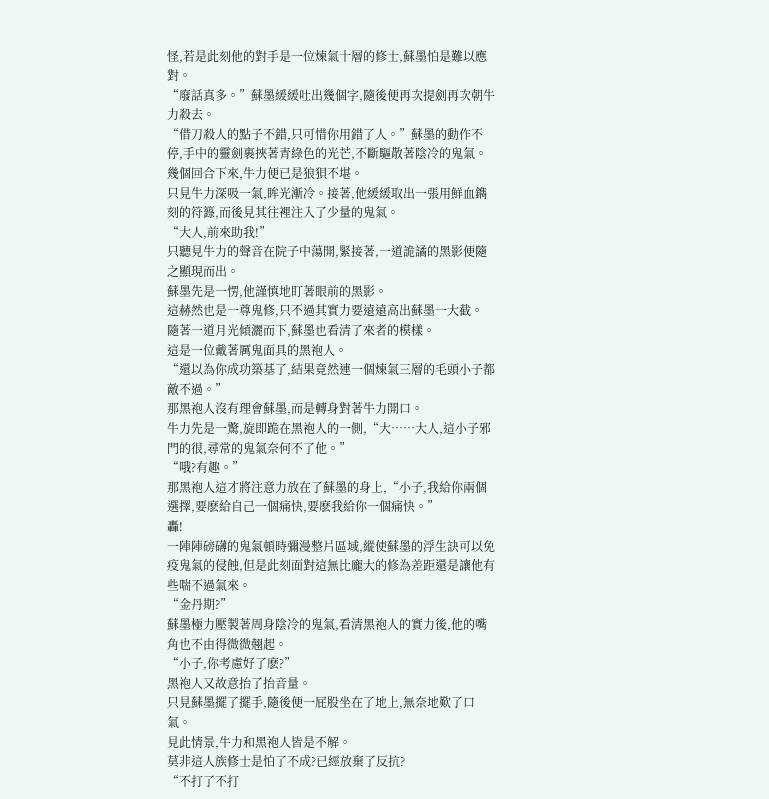怪,若是此刻他的對手是一位煉氣十層的修士,蘇墨怕是難以應對。
“廢話真多。”蘇墨緩緩吐出幾個字,隨後便再次提劍再次朝牛力殺去。
“借刀殺人的點子不錯,只可惜你用錯了人。”蘇墨的動作不停,手中的靈劍裹挾著青綠色的光芒,不斷驅散著陰冷的鬼氣。
幾個回合下來,牛力便已是狼狽不堪。
只見牛力深吸一氣,眸光漸冷。接著,他緩緩取出一張用鮮血鐫刻的符籙,而後見其往裡注入了少量的鬼氣。
“大人,前來助我!”
只聽見牛力的聲音在院子中蕩開,緊接著,一道詭譎的黑影便隨之顯現而出。
蘇墨先是一愣,他謹慎地盯著眼前的黑影。
這赫然也是一尊鬼修,只不過其實力要遠遠高出蘇墨一大截。
隨著一道月光傾灑而下,蘇墨也看清了來者的模樣。
這是一位戴著厲鬼面具的黑袍人。
“還以為你成功築基了,結果竟然連一個煉氣三層的毛頭小子都敵不過。”
那黑袍人沒有理會蘇墨,而是轉身對著牛力開口。
牛力先是一驚,旋即跪在黑袍人的一側,“大……大人,這小子邪門的很,尋常的鬼氣奈何不了他。”
“哦?有趣。”
那黑袍人這才將注意力放在了蘇墨的身上,“小子,我給你兩個選擇,要麽給自己一個痛快,要麽我給你一個痛快。”
轟!
一陣陣磅礴的鬼氣頓時彌漫整片區域,縱使蘇墨的浮生訣可以免疫鬼氣的侵蝕,但是此刻面對這無比龐大的修為差距還是讓他有些喘不過氣來。
“金丹期?”
蘇墨極力壓製著周身陰冷的鬼氣,看清黑袍人的實力後,他的嘴角也不由得微微翹起。
“小子,你考慮好了麽?”
黑袍人又故意抬了抬音量。
只見蘇墨擺了擺手,隨後便一屁股坐在了地上,無奈地歎了口氣。
見此情景,牛力和黑袍人皆是不解。
莫非這人族修士是怕了不成?已經放棄了反抗?
“不打了不打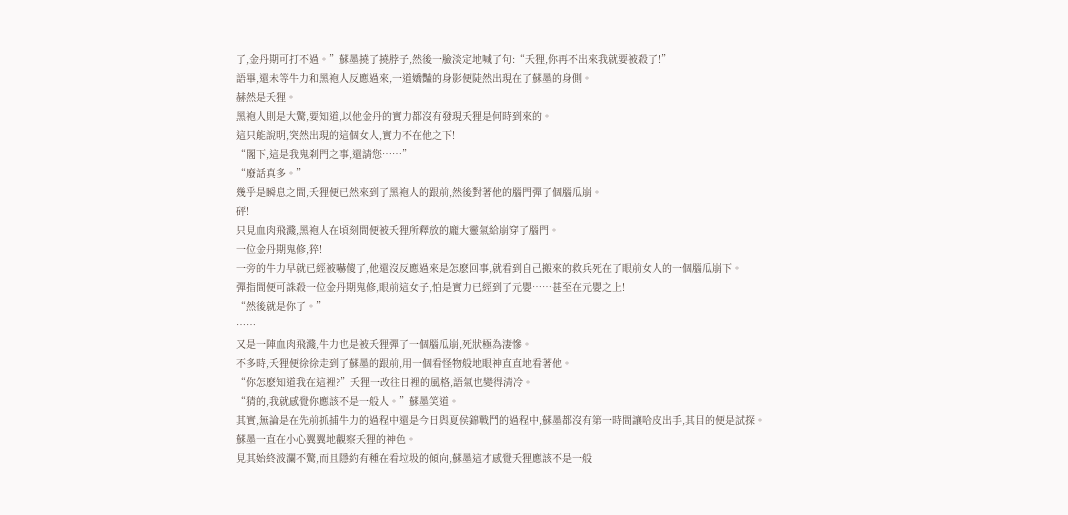了,金丹期可打不過。”蘇墨撓了撓脖子,然後一臉淡定地喊了句:“夭狸,你再不出來我就要被殺了!”
語畢,還未等牛力和黑袍人反應過來,一道嬌豔的身影便陡然出現在了蘇墨的身側。
赫然是夭狸。
黑袍人則是大驚,要知道,以他金丹的實力都沒有發現夭狸是何時到來的。
這只能說明,突然出現的這個女人,實力不在他之下!
“閣下,這是我鬼刹門之事,還請您……”
“廢話真多。”
幾乎是瞬息之間,夭狸便已然來到了黑袍人的跟前,然後對著他的腦門彈了個腦瓜崩。
砰!
只見血肉飛濺,黑袍人在頃刻間便被夭狸所釋放的龐大靈氣給崩穿了腦門。
一位金丹期鬼修,猝!
一旁的牛力早就已經被嚇傻了,他還沒反應過來是怎麽回事,就看到自己搬來的救兵死在了眼前女人的一個腦瓜崩下。
彈指間便可誅殺一位金丹期鬼修,眼前這女子,怕是實力已經到了元嬰……甚至在元嬰之上!
“然後就是你了。”
……
又是一陣血肉飛濺,牛力也是被夭狸彈了一個腦瓜崩,死狀極為淒慘。
不多時,夭狸便徐徐走到了蘇墨的跟前,用一個看怪物般地眼神直直地看著他。
“你怎麽知道我在這裡?”夭狸一改往日裡的風格,語氣也變得清冷。
“猜的,我就感覺你應該不是一般人。”蘇墨笑道。
其實,無論是在先前抓捕牛力的過程中還是今日與夏侯錦戰鬥的過程中,蘇墨都沒有第一時間讓哈皮出手,其目的便是試探。
蘇墨一直在小心翼翼地觀察夭狸的神色。
見其始終波瀾不驚,而且隱約有種在看垃圾的傾向,蘇墨這才感覺夭狸應該不是一般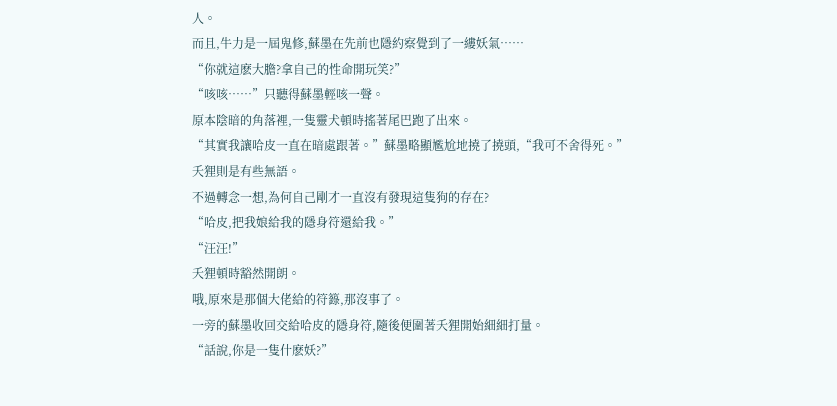人。
而且,牛力是一屆鬼修,蘇墨在先前也隱約察覺到了一縷妖氣……
“你就這麽大膽?拿自己的性命開玩笑?”
“咳咳……”只聽得蘇墨輕咳一聲。
原本陰暗的角落裡,一隻靈犬頓時搖著尾巴跑了出來。
“其實我讓哈皮一直在暗處跟著。”蘇墨略顯尷尬地撓了撓頭,“我可不舍得死。”
夭狸則是有些無語。
不過轉念一想,為何自己剛才一直沒有發現這隻狗的存在?
“哈皮,把我娘給我的隱身符還給我。”
“汪汪!”
夭狸頓時豁然開朗。
哦,原來是那個大佬給的符籙,那沒事了。
一旁的蘇墨收回交給哈皮的隱身符,隨後便圍著夭狸開始細細打量。
“話說,你是一隻什麽妖?”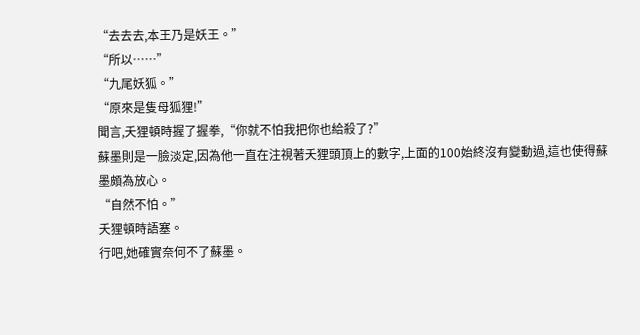“去去去,本王乃是妖王。”
“所以……”
“九尾妖狐。”
“原來是隻母狐狸!”
聞言,夭狸頓時握了握拳,“你就不怕我把你也給殺了?”
蘇墨則是一臉淡定,因為他一直在注視著夭狸頭頂上的數字,上面的100始終沒有變動過,這也使得蘇墨頗為放心。
“自然不怕。”
夭狸頓時語塞。
行吧,她確實奈何不了蘇墨。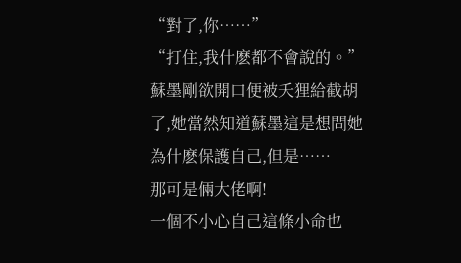“對了,你……”
“打住,我什麽都不會說的。”
蘇墨剛欲開口便被夭狸給截胡了,她當然知道蘇墨這是想問她為什麽保護自己,但是……
那可是倆大佬啊!
一個不小心自己這條小命也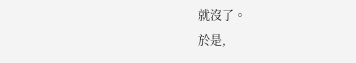就沒了。
於是,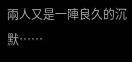兩人又是一陣良久的沉默……